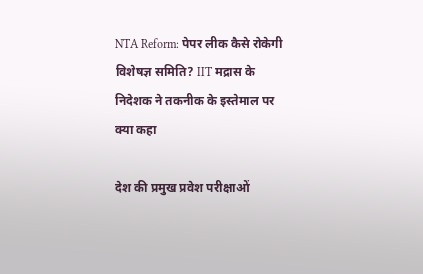NTA Reform: पेपर लीक कैसे रोकेगी विशेषज्ञ समिति? IIT मद्रास के निदेशक ने तकनीक के इस्तेमाल पर क्या कहा

देश की प्रमुख प्रवेश परीक्षाओं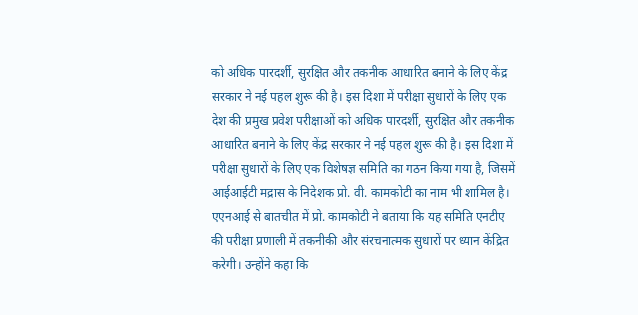को अधिक पारदर्शी, सुरक्षित और तकनीक आधारित बनाने के लिए केंद्र सरकार ने नई पहल शुरू की है। इस दिशा में परीक्षा सुधारों के लिए एक
देश की प्रमुख प्रवेश परीक्षाओं को अधिक पारदर्शी, सुरक्षित और तकनीक आधारित बनाने के लिए केंद्र सरकार ने नई पहल शुरू की है। इस दिशा में परीक्षा सुधारों के लिए एक विशेषज्ञ समिति का गठन किया गया है, जिसमें आईआईटी मद्रास के निदेशक प्रो. वी. कामकोटी का नाम भी शामिल है। एएनआई से बातचीत में प्रो. कामकोटी ने बताया कि यह समिति एनटीए की परीक्षा प्रणाली में तकनीकी और संरचनात्मक सुधारों पर ध्यान केंद्रित करेगी। उन्होंने कहा कि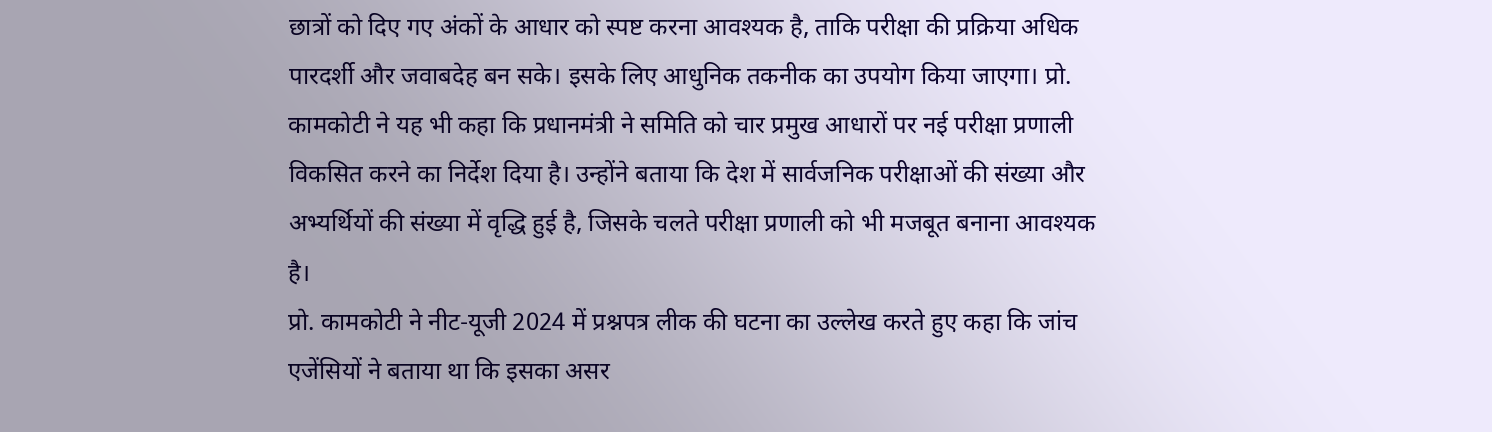छात्रों को दिए गए अंकों के आधार को स्पष्ट करना आवश्यक है, ताकि परीक्षा की प्रक्रिया अधिक पारदर्शी और जवाबदेह बन सके। इसके लिए आधुनिक तकनीक का उपयोग किया जाएगा। प्रो. कामकोटी ने यह भी कहा कि प्रधानमंत्री ने समिति को चार प्रमुख आधारों पर नई परीक्षा प्रणाली विकसित करने का निर्देश दिया है। उन्होंने बताया कि देश में सार्वजनिक परीक्षाओं की संख्या और अभ्यर्थियों की संख्या में वृद्धि हुई है, जिसके चलते परीक्षा प्रणाली को भी मजबूत बनाना आवश्यक है।
प्रो. कामकोटी ने नीट-यूजी 2024 में प्रश्नपत्र लीक की घटना का उल्लेख करते हुए कहा कि जांच एजेंसियों ने बताया था कि इसका असर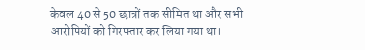केवल 40 से 50 छात्रों तक सीमित था और सभी आरोपियों को गिरफ्तार कर लिया गया था।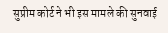सुप्रीम कोर्ट ने भी इस मामले की सुनवाई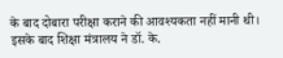के बाद दोबारा परीक्षा कराने की आवश्यकता नहीं मानी थी। इसके बाद शिक्षा मंत्रालय ने डॉ. के.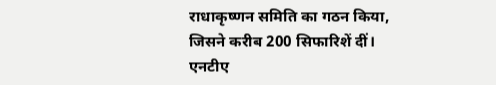राधाकृष्णन समिति का गठन किया, जिसने करीब 200 सिफारिशें दीं। एनटीए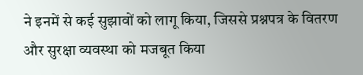ने इनमें से कई सुझावों को लागू किया, जिससे प्रश्नपत्र के वितरण और सुरक्षा व्यवस्था को मजबूत किया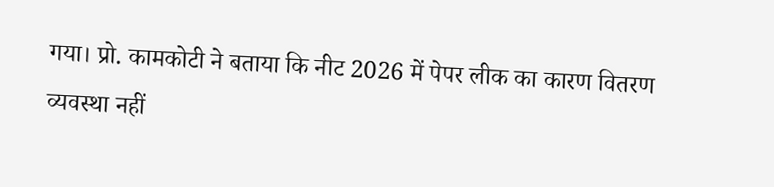गया। प्रो. कामकोटी ने बताया कि नीट 2026 में पेपर लीक का कारण वितरण व्यवस्था नहीं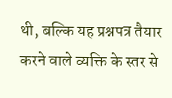थी, बल्कि यह प्रश्नपत्र तैयार करने वाले व्यक्ति के स्तर से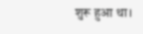शुरू हुआ था।